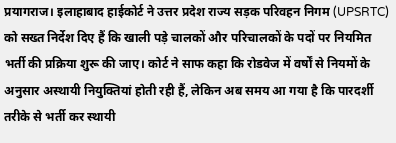प्रयागराज। इलाहाबाद हाईकोर्ट ने उत्तर प्रदेश राज्य सड़क परिवहन निगम (UPSRTC) को सख्त निर्देश दिए हैं कि खाली पड़े चालकों और परिचालकों के पदों पर नियमित भर्ती की प्रक्रिया शुरू की जाए। कोर्ट ने साफ कहा कि रोडवेज में वर्षों से नियमों के अनुसार अस्थायी नियुक्तियां होती रही हैं, लेकिन अब समय आ गया है कि पारदर्शी तरीके से भर्ती कर स्थायी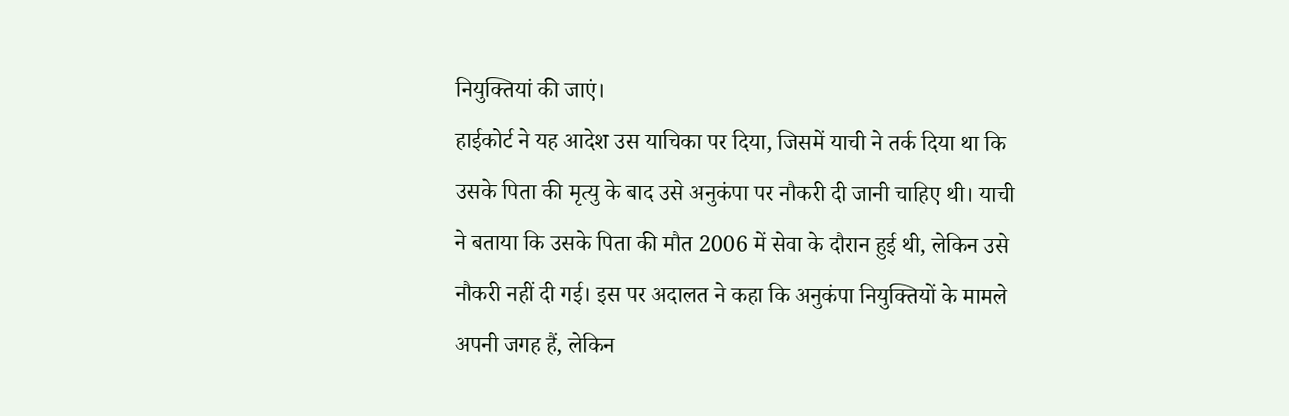नियुक्तियां की जाएं।
हाईकोर्ट ने यह आदेश उस याचिका पर दिया, जिसमें याची ने तर्क दिया था कि उसके पिता की मृत्यु के बाद उसे अनुकंपा पर नौकरी दी जानी चाहिए थी। याची ने बताया कि उसके पिता की मौत 2006 में सेवा के दौरान हुई थी, लेकिन उसे नौकरी नहीं दी गई। इस पर अदालत ने कहा कि अनुकंपा नियुक्तियों के मामले अपनी जगह हैं, लेकिन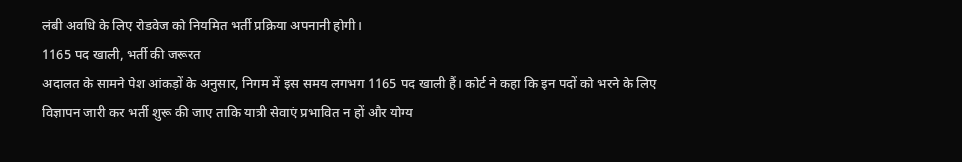लंबी अवधि के लिए रोडवेज को नियमित भर्ती प्रक्रिया अपनानी होगी।
1165 पद खाली, भर्ती की जरूरत
अदालत के सामने पेश आंकड़ों के अनुसार, निगम में इस समय लगभग 1165 पद खाली हैं। कोर्ट ने कहा कि इन पदों को भरने के लिए विज्ञापन जारी कर भर्ती शुरू की जाए ताकि यात्री सेवाएं प्रभावित न हों और योग्य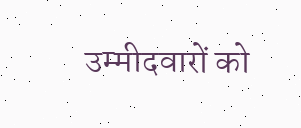उम्मीदवारों को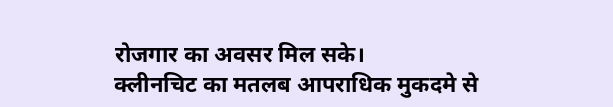रोजगार का अवसर मिल सके।
क्लीनचिट का मतलब आपराधिक मुकदमे से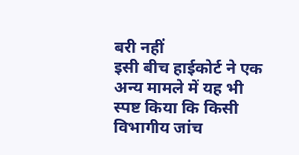बरी नहीं
इसी बीच हाईकोर्ट ने एक अन्य मामले में यह भी स्पष्ट किया कि किसी विभागीय जांच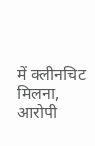में क्लीनचिट मिलना, आरोपी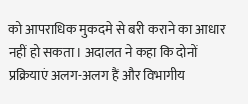को आपराधिक मुकदमे से बरी कराने का आधार नहीं हो सकता। अदालत ने कहा कि दोनों प्रक्रियाएं अलग-अलग हैं और विभागीय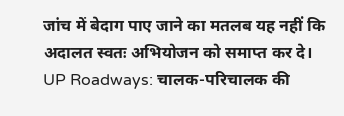जांच में बेदाग पाए जाने का मतलब यह नहीं कि अदालत स्वतः अभियोजन को समाप्त कर दे।
UP Roadways: चालक-परिचालक की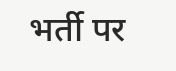भर्ती पर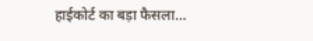हाईकोर्ट का बड़ा फैसला…